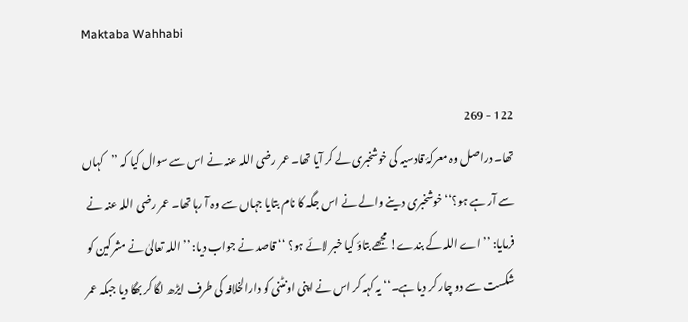Maktaba Wahhabi

122 - 269
تھا۔ دراصل وہ معرکۂ قادسیہ کی خوشخبری لے کر آیا تھا۔ عمر رضی اللہ عنہ نے اس سے سوال کیا کہ ’’کہاں سے آر ہے ہو؟‘‘ خوشخبری دینے والے نے اس جگہ کا نام بتایا جہاں سے وہ آ رہا تھا۔ عمر رضی اللہ عنہ نے فرمایا: ’’اے اللہ کے بندے! مجھے بتاؤ کیا خبر لائے ہو؟ ‘‘ قاصد نے جواب دیا: ’’اللہ تعالیٰ نے مشرکین کو شکست سے دو چار کر دیا ہے۔‘‘ یہ کہہ کر اس نے اپنی اونٹنی کو دارالخلافہ کی طرف ایڑھ لگا کر بھگا دیا جبکہ عمر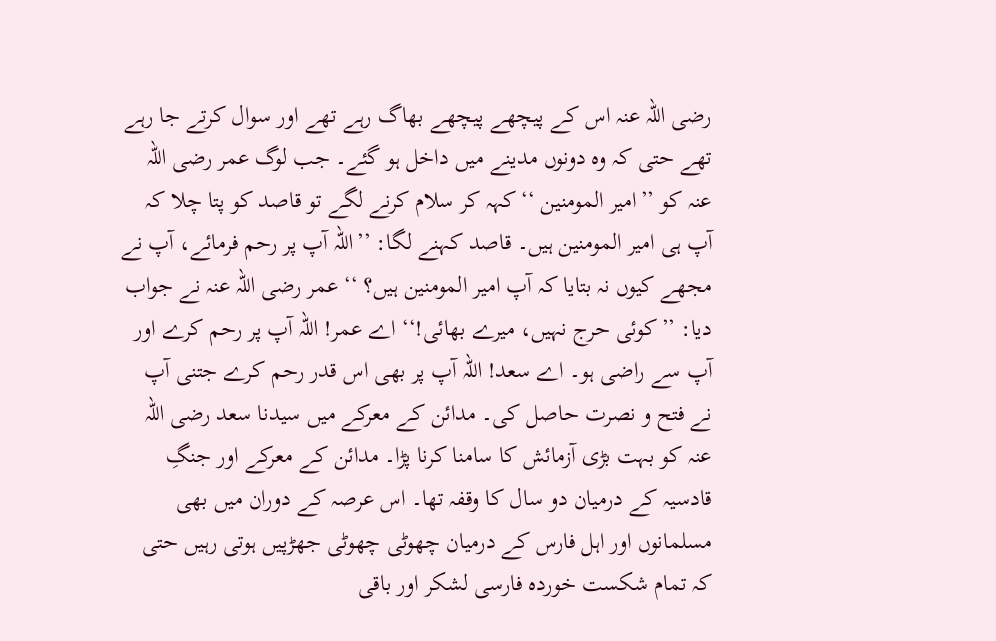رضی اللہ عنہ اس کے پیچھے پیچھے بھاگ رہے تھے اور سوال کرتے جا رہے تھے حتی کہ وہ دونوں مدینے میں داخل ہو گئے۔ جب لوگ عمر رضی اللہ عنہ کو ’’امیر المومنین ‘‘کہہ کر سلام کرنے لگے تو قاصد کو پتا چلا کہ آپ ہی امیر المومنین ہیں۔ قاصد کہنے لگا: ’’اللہ آپ پر رحم فرمائے، آپ نے مجھے کیوں نہ بتایا کہ آپ امیر المومنین ہیں؟ ‘‘ عمر رضی اللہ عنہ نے جواب دیا: ’’کوئی حرج نہیں، میرے بھائی!‘‘ اے عمر! اللہ آپ پر رحم کرے اور آپ سے راضی ہو۔ اے سعد! اللہ آپ پر بھی اس قدر رحم کرے جتنی آپ نے فتح و نصرت حاصل کی۔ مدائن کے معرکے میں سیدنا سعد رضی اللہ عنہ کو بہت بڑی آزمائش کا سامنا کرنا پڑا۔ مدائن کے معرکے اور جنگِ قادسیہ کے درمیان دو سال کا وقفہ تھا۔ اس عرصہ کے دوران میں بھی مسلمانوں اور اہل فارس کے درمیان چھوٹی چھوٹی جھڑپیں ہوتی رہیں حتی کہ تمام شکست خوردہ فارسی لشکر اور باقی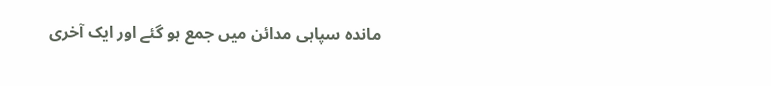ماندہ سپاہی مدائن میں جمع ہو گئے اور ایک آخری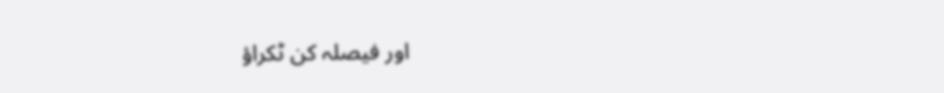اور فیصلہ کن ٹکراؤ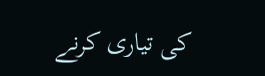کی تیاری کرنے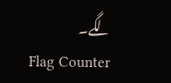لگے۔
Flag Counter